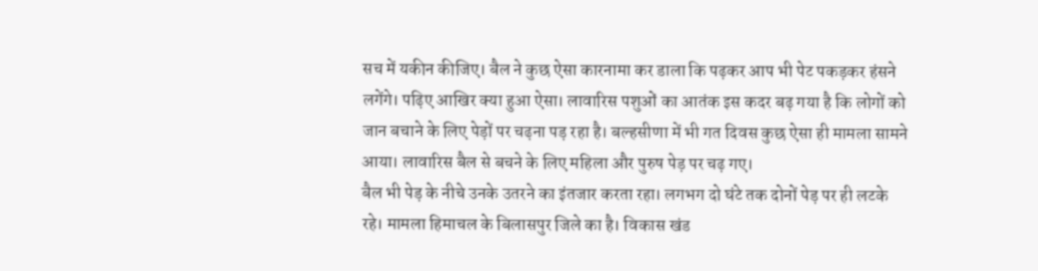सच में यकीन कीजिए। बैल ने कुछ ऐसा कारनामा कर डाला कि पढ़कर आप भी पेट पकड़कर हंसने लगेंगे। पढ़िए आखिर क्या हुआ ऐसा। लावारिस पशुओं का आतंक इस कदर बढ़ गया है कि लोगों को जान बचाने के लिए पेड़ों पर चढ़ना पड़ रहा है। बल्हसीणा में भी गत दिवस कुछ ऐसा ही मामला सामने आया। लावारिस बैल से बचने के लिए महिला और पुरुष पेड़ पर चढ़ गए।
बैल भी पेड़ के नीचे उनके उतरने का इंतजार करता रहा। लगभग दो घंटे तक दोनों पेड़ पर ही लटके रहे। मामला हिमाचल के बिलासपुर जिले का है। विकास खंड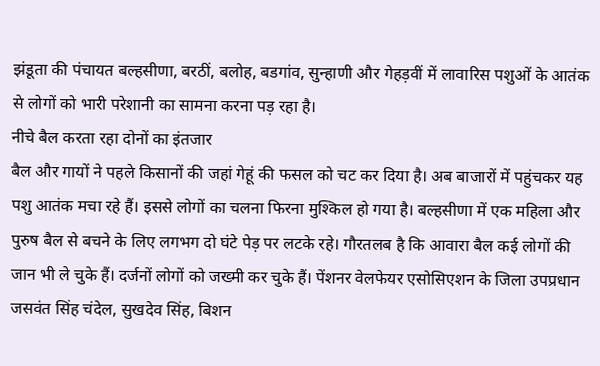झंडूता की पंचायत बल्हसीणा, बरठीं, बलोह, बडगांव, सुन्हाणी और गेहड़वीं में लावारिस पशुओं के आतंक से लोगों को भारी परेशानी का सामना करना पड़ रहा है।
नीचे बैल करता रहा दोनों का इंतजार
बैल और गायों ने पहले किसानों की जहां गेहूं की फसल को चट कर दिया है। अब बाजारों में पहुंचकर यह पशु आतंक मचा रहे हैं। इससे लोगों का चलना फिरना मुश्किल हो गया है। बल्हसीणा में एक महिला और पुरुष बैल से बचने के लिए लगभग दो घंटे पेड़ पर लटके रहे। गौरतलब है कि आवारा बैल कई लोगों की जान भी ले चुके हैं। दर्जनों लोगों को जख्मी कर चुके हैं। पेंशनर वेलफेयर एसोसिएशन के जिला उपप्रधान जसवंत सिंह चंदेल, सुखदेव सिंह, बिशन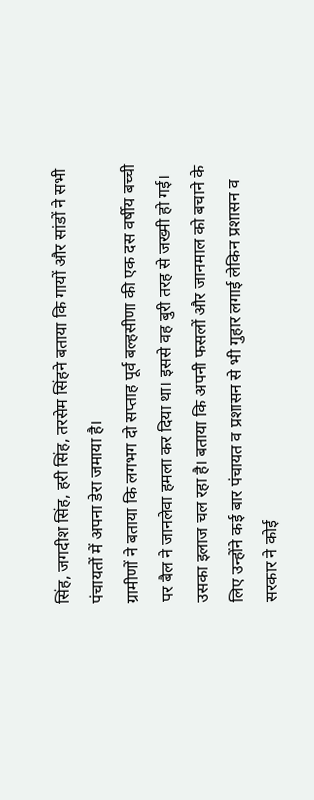सिंह, जगदीश सिंह, हरी सिंह, तरसेम सिंहने बताया कि गायों और सांडों ने सभी पंचायतों में अपना डेरा जमाया है।
ग्रामीणों ने बताया कि लगभग दो सप्ताह पूर्व बल्हसीणा की एक दस वर्षीय बच्ची पर बैल ने जानलेवा हमला कर दिया था। इससे वह बुरी तरह से जख्मी हो गई। उसका इलाज चल रहा है। बताया कि अपनी फसलों और जानमाल को बचाने के लिए उन्होंने कई बार पंचायत व प्रशासन से भी गुहार लगाई लेकिन प्रशासन व सरकार ने कोई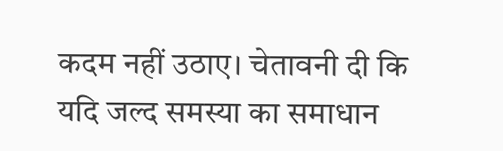कदम नहीं उठाए। चेतावनी दी कि यदि जल्द समस्या का समाधान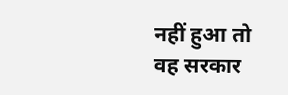नहीं हुआ तो वह सरकार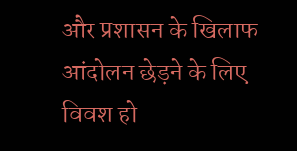और प्रशासन के खिलाफ आंदोलन छेड़ने के लिए विवश हो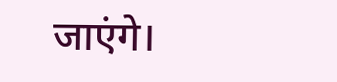जाएंगे।